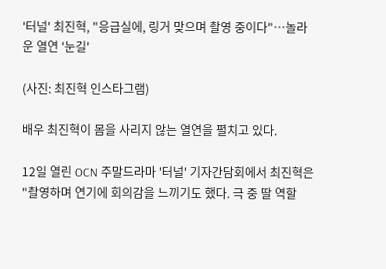'터널' 최진혁, "응급실에, 링거 맞으며 촬영 중이다"…놀라운 열연 '눈길'

(사진: 최진혁 인스타그램)

배우 최진혁이 몸을 사리지 않는 열연을 펼치고 있다.

12일 열린 OCN 주말드라마 '터널' 기자간담회에서 최진혁은 "촬영하며 연기에 회의감을 느끼기도 했다. 극 중 딸 역할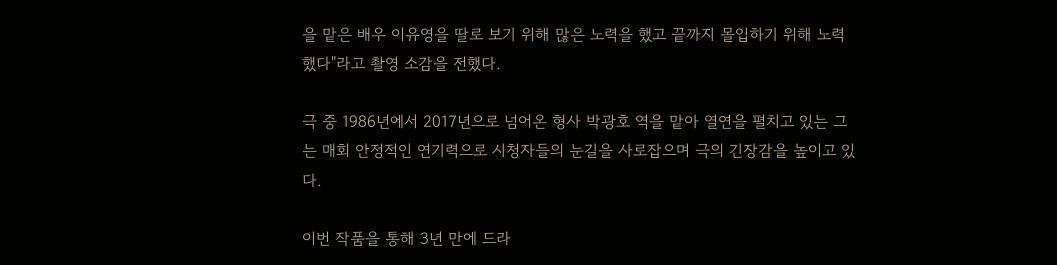을 맡은 배우 이유영을 딸로 보기 위해 많은 노력을 했고 끝까지 몰입하기 위해 노력했다"라고 촬영 소감을 전했다.

극 중 1986년에서 2017년으로 넘어온 형사 박광호 역을 맡아 열연을 펼치고 있는 그는 매회 안정적인 연기력으로 시청자들의 눈길을 사로잡으며 극의 긴장감을 높이고 있다.

이번 작품을 통해 3년 만에 드라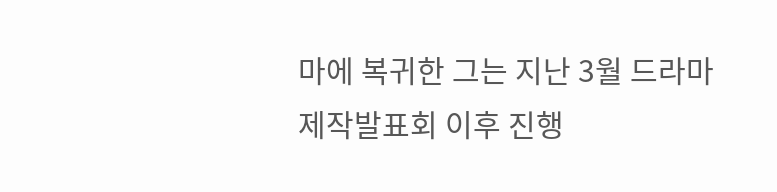마에 복귀한 그는 지난 3월 드라마 제작발표회 이후 진행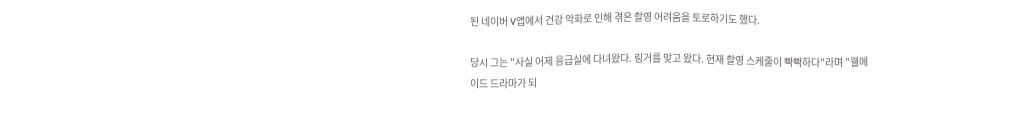된 네이버 V앱에서 건강 악화로 인해 겪은 촬영 어려움을 토로하기도 했다.

당시 그는 "사실 어제 응급실에 다녀왔다. 링거를 맞고 왔다. 현재 촬영 스케줄이 빡빡하다"라며 "웰메이드 드라마가 되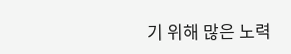기 위해 많은 노력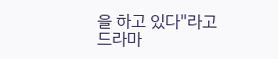을 하고 있다"라고 드라마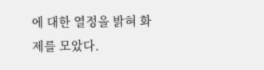에 대한 열정을 밝혀 화제를 모았다.